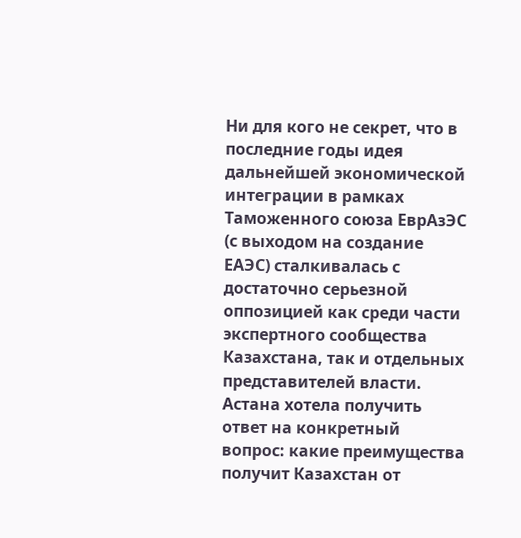Ни для кого не секрет, что в последние годы идея дальнейшей экономической интеграции в рамках Таможенного союза ЕврАзЭС (с выходом на создание ЕАЭС) сталкивалась с достаточно серьезной оппозицией как среди части экспертного сообщества Казахстана, так и отдельных представителей власти.
Астана хотела получить ответ на конкретный вопрос: какие преимущества получит Казахстан от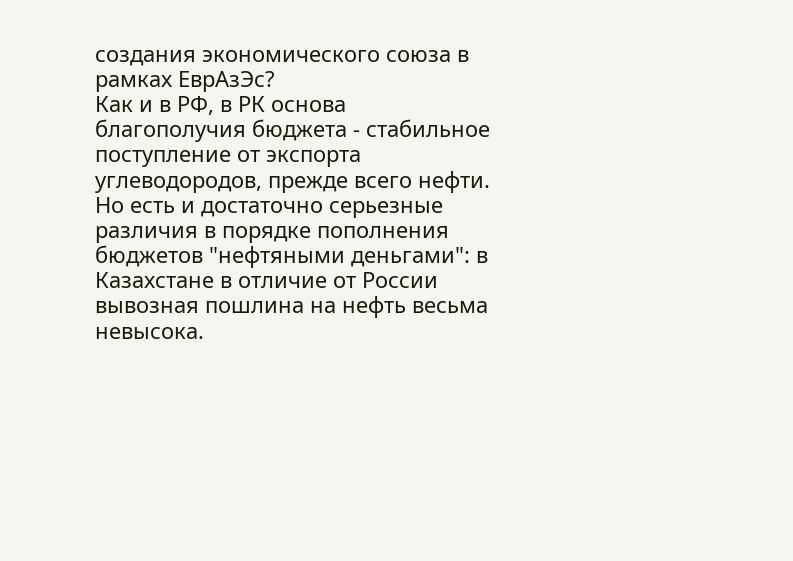создания экономического союза в рамках ЕврАзЭс?
Как и в РФ, в РК основа благополучия бюджета - стабильное поступление от экспорта углеводородов, прежде всего нефти.
Но есть и достаточно серьезные различия в порядке пополнения бюджетов "нефтяными деньгами": в Казахстане в отличие от России вывозная пошлина на нефть весьма невысока.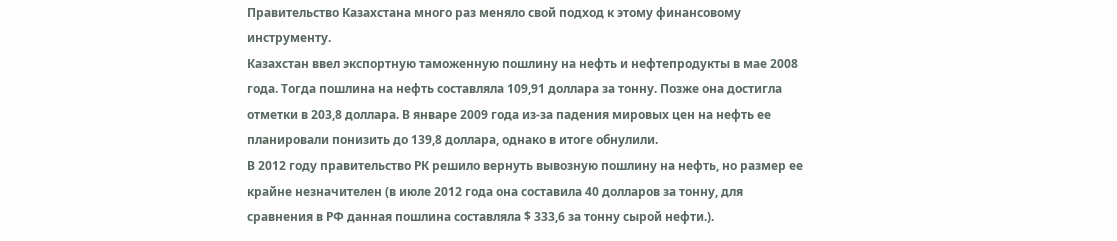Правительство Казахстана много раз меняло свой подход к этому финансовому инструменту.
Казахстан ввел экспортную таможенную пошлину на нефть и нефтепродукты в мае 2008 года. Тогда пошлина на нефть составляла 109,91 доллара за тонну. Позже она достигла отметки в 203,8 доллара. В январе 2009 года из-за падения мировых цен на нефть ее планировали понизить до 139,8 доллара, однако в итоге обнулили.
В 2012 году правительство РК решило вернуть вывозную пошлину на нефть, но размер ее крайне незначителен (в июле 2012 года она составила 40 долларов за тонну, для сравнения в РФ данная пошлина составляла $ 333,6 за тонну cырой нефти.).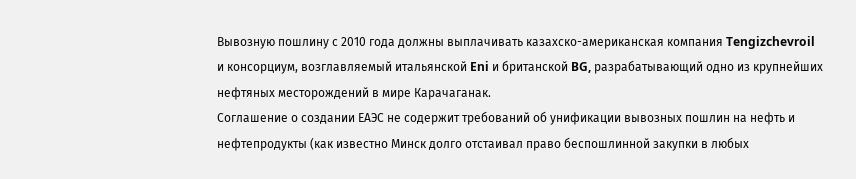Вывозную пошлину с 2010 года должны выплачивать казахско-американская компания Tengizchevroil и консорциум, возглавляемый итальянской Eni и британской BG, разрабатывающий одно из крупнейших нефтяных месторождений в мире Карачаганак.
Соглашение о создании ЕАЭС не содержит требований об унификации вывозных пошлин на нефть и нефтепродукты (как известно Минск долго отстаивал право беспошлинной закупки в любых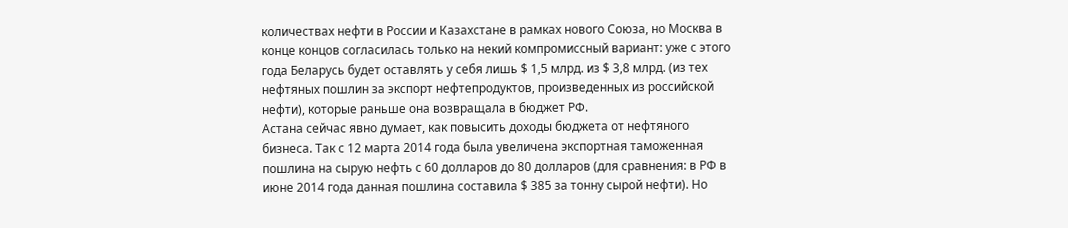количествах нефти в России и Казахстане в рамках нового Союза, но Москва в конце концов согласилась только на некий компромиссный вариант: уже с этого года Беларусь будет оставлять у себя лишь $ 1,5 млрд. из $ 3,8 млрд. (из тех нефтяных пошлин за экспорт нефтепродуктов, произведенных из российской нефти), которые раньше она возвращала в бюджет РФ.
Астана сейчас явно думает, как повысить доходы бюджета от нефтяного бизнеса. Так с 12 марта 2014 года была увеличена экспортная таможенная пошлина на сырую нефть с 60 долларов до 80 долларов (для сравнения: в РФ в июне 2014 года данная пошлина составила $ 385 за тонну сырой нефти). Но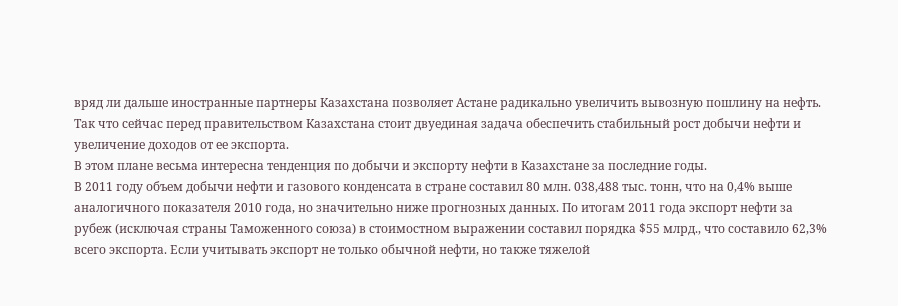вряд ли дальше иностранные партнеры Казахстана позволяет Астане радикально увеличить вывозную пошлину на нефть. Так что сейчас перед правительством Казахстана стоит двуединая задача обеспечить стабильный рост добычи нефти и увеличение доходов от ее экспорта.
В этом плане весьма интересна тенденция по добычи и экспорту нефти в Казахстане за последние годы.
В 2011 году объем добычи нефти и газового конденсата в стране составил 80 млн. 038,488 тыс. тонн, что на 0,4% выше аналогичного показателя 2010 года, но значительно ниже прогнозных данных. По итогам 2011 года экспорт нефти за рубеж (исключая страны Таможенного союза) в стоимостном выражении составил порядка $55 млрд., что составило 62,3% всего экспорта. Если учитывать экспорт не только обычной нефти, но также тяжелой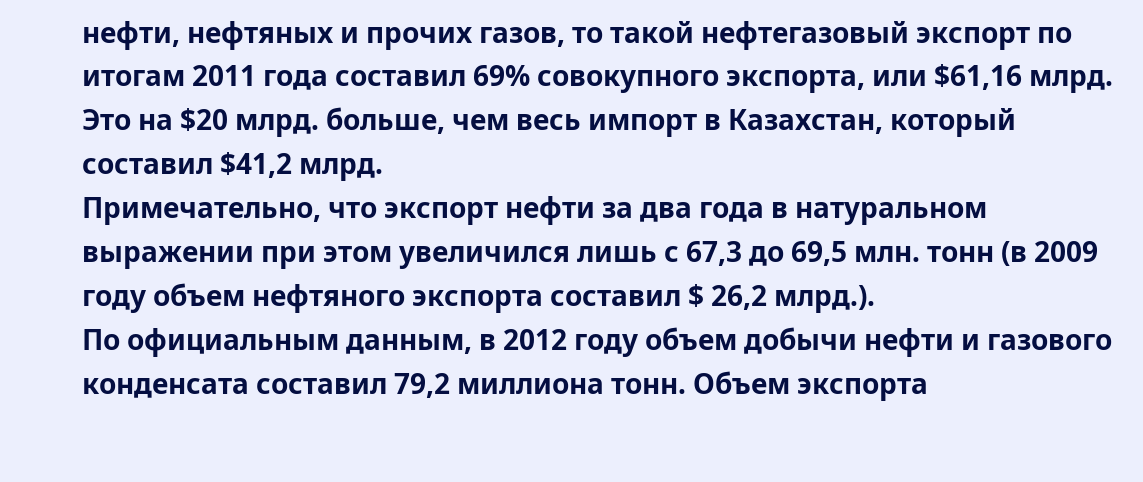нефти, нефтяных и прочих газов, то такой нефтегазовый экспорт по итогам 2011 года составил 69% совокупного экспорта, или $61,16 млрд. Это на $20 млрд. больше, чем весь импорт в Казахстан, который составил $41,2 млрд.
Примечательно, что экспорт нефти за два года в натуральном выражении при этом увеличился лишь с 67,3 до 69,5 млн. тонн (в 2009 году объем нефтяного экспорта составил $ 26,2 млрд.).
По официальным данным, в 2012 году объем добычи нефти и газового конденсата составил 79,2 миллиона тонн. Объем экспорта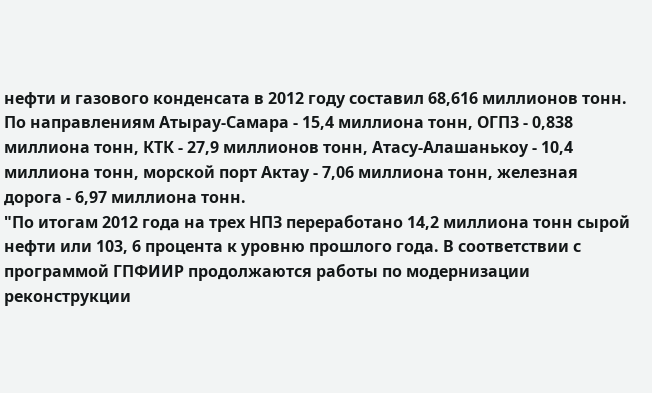нефти и газового конденсата в 2012 году составил 68,616 миллионов тонн. По направлениям Атырау-Самара - 15,4 миллиона тонн, ОГПЗ - 0,838 миллиона тонн, КТК - 27,9 миллионов тонн, Атасу-Алашанькоу - 10,4 миллиона тонн, морской порт Актау - 7,06 миллиона тонн, железная дорога - 6,97 миллиона тонн.
"По итогам 2012 года на трех НПЗ переработано 14,2 миллиона тонн сырой нефти или 103, 6 процента к уровню прошлого года. В соответствии с программой ГПФИИР продолжаются работы по модернизации реконструкции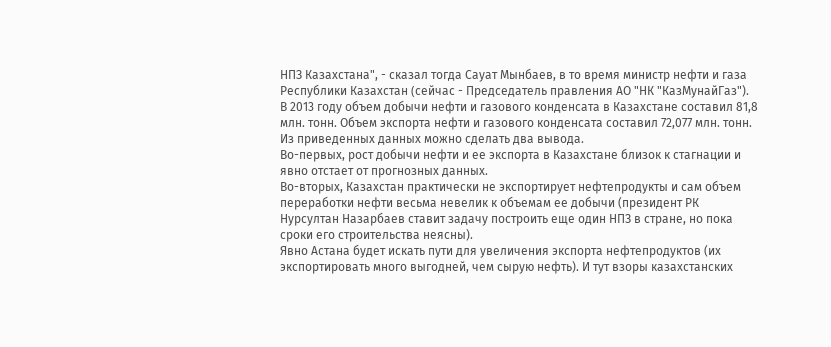НПЗ Казахстана", - сказал тогда Сауат Мынбаев, в то время министр нефти и газа Республики Казахстан (cейчас - Председатель правления АО "НК "КазМунайГаз").
В 2013 году объем добычи нефти и газового конденсата в Казахстане составил 81,8 млн. тонн. Объем экспорта нефти и газового конденсата составил 72,077 млн. тонн.
Из приведенных данных можно сделать два вывода.
Во-первых, рост добычи нефти и ее экспорта в Казахстане близок к стагнации и явно отстает от прогнозных данных.
Во-вторых, Казахстан практически не экспортирует нефтепродукты и сам объем переработки нефти весьма невелик к объемам ее добычи (президент РК Нурсултан Назарбаев ставит задачу построить еще один НПЗ в стране, но пока сроки его строительства неясны).
Явно Астана будет искать пути для увеличения экспорта нефтепродуктов (их экспортировать много выгодней, чем сырую нефть). И тут взоры казахстанских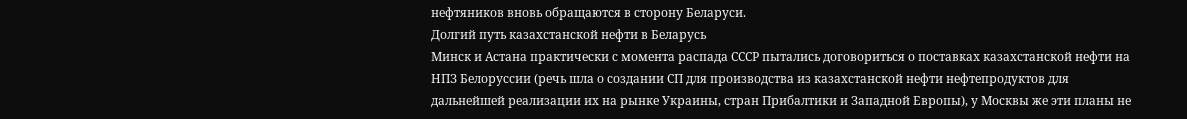нефтяников вновь обращаются в сторону Беларуси.
Долгий путь казахстанской нефти в Беларусь
Минск и Астана практически с момента распада СССР пытались договориться о поставках казахстанской нефти на НПЗ Белоруссии (речь шла о создании СП для производства из казахстанской нефти нефтепродуктов для дальнейшей реализации их на рынке Украины, стран Прибалтики и Западной Европы), у Москвы же эти планы не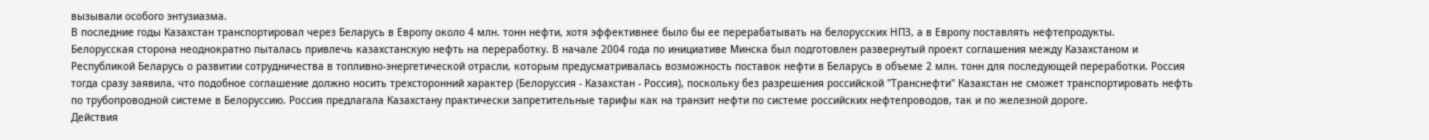вызывали особого энтузиазма.
В последние годы Казахстан транспортировал через Беларусь в Европу около 4 млн. тонн нефти, хотя эффективнее было бы ее перерабатывать на белорусских НПЗ, а в Европу поставлять нефтепродукты.
Белорусская сторона неоднократно пыталась привлечь казахстанскую нефть на переработку. В начале 2004 года по инициативе Минска был подготовлен развернутый проект соглашения между Казахстаном и Республикой Беларусь о развитии сотрудничества в топливно-энергетической отрасли, которым предусматривалась возможность поставок нефти в Беларусь в объеме 2 млн. тонн для последующей переработки. Россия тогда сразу заявила, что подобное соглашение должно носить трехсторонний характер (Белоруссия - Казахстан - Россия), поскольку без разрешения российской "Транснефти" Казахстан не сможет транспортировать нефть по трубопроводной системе в Белоруссию. Россия предлагала Казахстану практически запретительные тарифы как на транзит нефти по системе российских нефтепроводов, так и по железной дороге.
Действия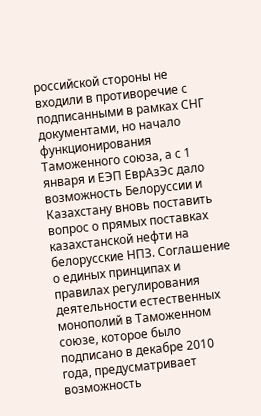российской стороны не входили в противоречие с подписанными в рамках СНГ документами, но начало функционирования Таможенного союза, а с 1 января и ЕЭП ЕврАзЭс дало возможность Белоруссии и Казахстану вновь поставить вопрос о прямых поставках казахстанской нефти на белорусские НПЗ. Соглашение о единых принципах и правилах регулирования деятельности естественных монополий в Таможенном союзе, которое было подписано в декабре 2010 года, предусматривает возможность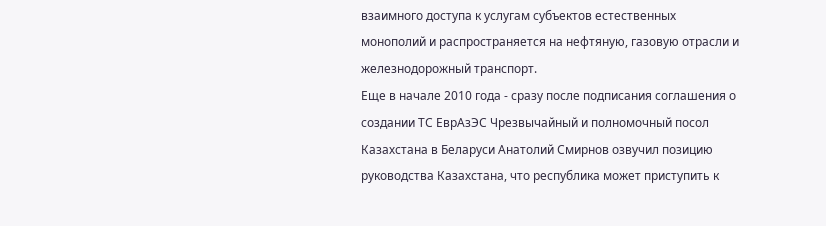взаимного доступа к услугам субъектов естественных монополий и распространяется на нефтяную, газовую отрасли и железнодорожный транспорт.
Еще в начале 2010 года - сразу после подписания соглашения о создании ТС ЕврАзЭС Чрезвычайный и полномочный посол Казахстана в Беларуси Анатолий Смирнов озвучил позицию руководства Казахстана, что республика может приступить к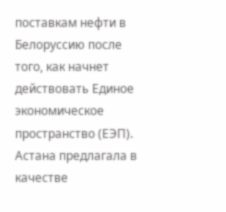поставкам нефти в Белоруссию после того, как начнет действовать Единое экономическое пространство (ЕЭП). Астана предлагала в качестве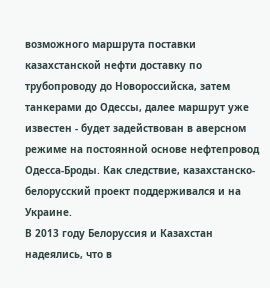возможного маршрута поставки казахстанской нефти доставку по трубопроводу до Новороссийска, затем танкерами до Одессы, далее маршрут уже известен - будет задействован в аверсном режиме на постоянной основе нефтепровод Одесса-Броды. Как следствие, казахстанско-белорусский проект поддерживался и на Украине.
В 2013 году Белоруссия и Казахстан надеялись, что в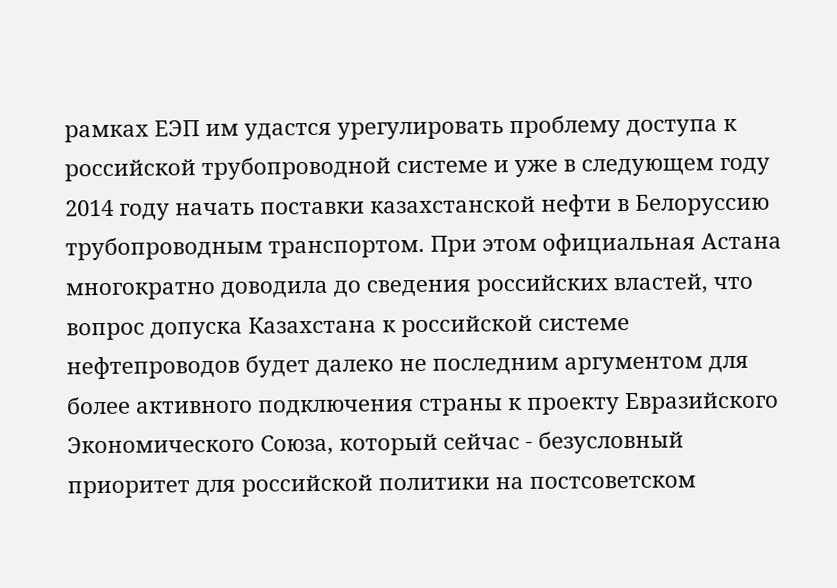рамках ЕЭП им удастся урегулировать проблему доступа к российской трубопроводной системе и уже в следующем году 2014 году начать поставки казахстанской нефти в Белоруссию трубопроводным транспортом. При этом официальная Астана многократно доводила до сведения российских властей, что вопрос допуска Казахстана к российской системе нефтепроводов будет далеко не последним аргументом для более активного подключения страны к проекту Евразийского Экономического Союза, который сейчас - безусловный приоритет для российской политики на постсоветском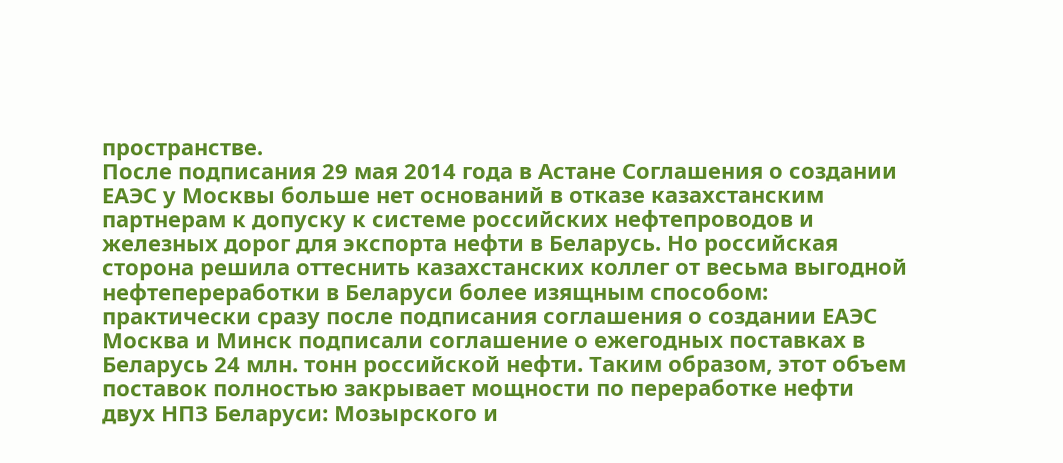пространстве.
После подписания 29 мая 2014 года в Астане Соглашения о создании ЕАЭС у Москвы больше нет оснований в отказе казахстанским партнерам к допуску к системе российских нефтепроводов и железных дорог для экспорта нефти в Беларусь. Но российская сторона решила оттеснить казахстанских коллег от весьма выгодной нефтепереработки в Беларуси более изящным способом: практически сразу после подписания соглашения о создании ЕАЭС Москва и Минск подписали соглашение о ежегодных поставках в Беларусь 24 млн. тонн российской нефти. Таким образом, этот объем поставок полностью закрывает мощности по переработке нефти двух НПЗ Беларуси: Мозырского и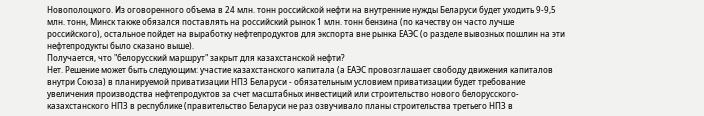Новополоцкого. Из оговоренного объема в 24 млн. тонн российской нефти на внутренние нужды Беларуси будет уходить 9-9,5 млн. тонн, Минск также обязался поставлять на российский рынок 1 млн. тонн бензина (по качеству он часто лучше российского), остальное пойдет на выработку нефтепродуктов для экспорта вне рынка ЕАЭС (о разделе вывозных пошлин на эти нефтепродукты было сказано выше).
Получается, что "белорусский маршрут" закрыт для казахстанской нефти?
Нет. Решение может быть следующим: участие казахстанского капитала (а ЕАЭС провозглашает свободу движения капиталов внутри Союза) в планируемой приватизации НПЗ Беларуси - обязательным условием приватизации будет требование увеличения производства нефтепродуктов за счет масштабных инвестиций или строительство нового белорусского-казахстанского НПЗ в республике (правительство Беларуси не раз озвучивало планы строительства третьего НПЗ в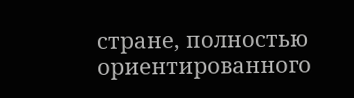стране, полностью ориентированного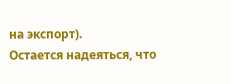на экспорт).
Остается надеяться, что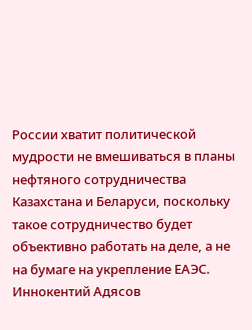России хватит политической мудрости не вмешиваться в планы нефтяного сотрудничества Казахстана и Беларуси, поскольку такое сотрудничество будет объективно работать на деле, а не на бумаге на укрепление ЕАЭС.
Иннокентий Адясов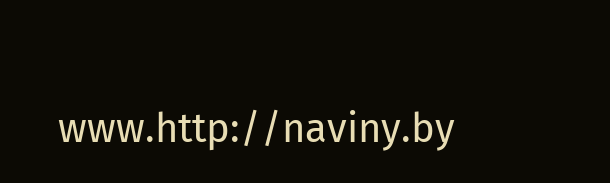www.http://naviny.by